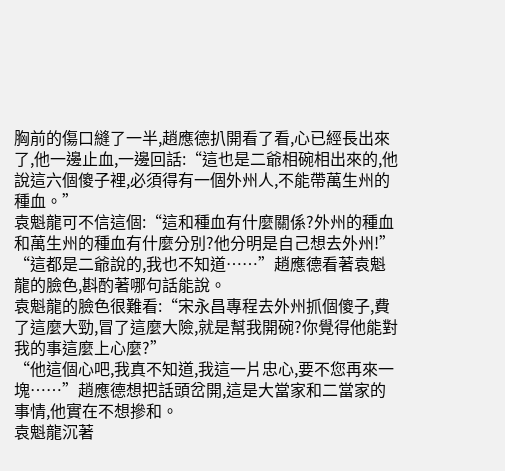胸前的傷口縫了一半,趙應德扒開看了看,心已經長出來了,他一邊止血,一邊回話:“這也是二爺相碗相出來的,他說這六個傻子裡,必須得有一個外州人,不能帶萬生州的種血。”
袁魁龍可不信這個:“這和種血有什麼關係?外州的種血和萬生州的種血有什麼分別?他分明是自己想去外州!”
“這都是二爺說的,我也不知道……”趙應德看著袁魁龍的臉色,斟酌著哪句話能說。
袁魁龍的臉色很難看:“宋永昌專程去外州抓個傻子,費了這麼大勁,冒了這麼大險,就是幫我開碗?你覺得他能對我的事這麼上心麼?”
“他這個心吧,我真不知道,我這一片忠心,要不您再來一塊……”趙應德想把話頭岔開,這是大當家和二當家的事情,他實在不想摻和。
袁魁龍沉著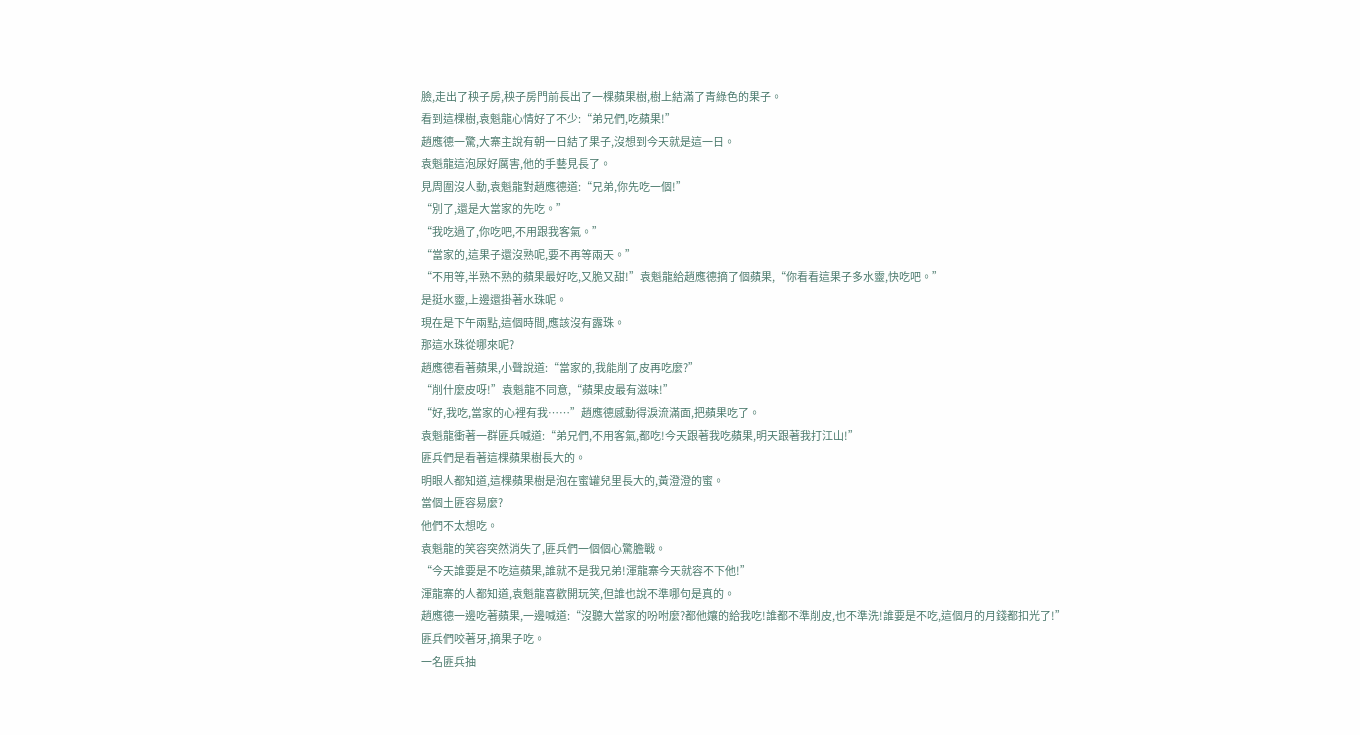臉,走出了秧子房,秧子房門前長出了一棵蘋果樹,樹上結滿了青綠色的果子。
看到這棵樹,袁魁龍心情好了不少:“弟兄們,吃蘋果!”
趙應德一驚,大寨主說有朝一日結了果子,沒想到今天就是這一日。
袁魁龍這泡尿好厲害,他的手藝見長了。
見周圍沒人動,袁魁龍對趙應德道:“兄弟,你先吃一個!”
“別了,還是大當家的先吃。”
“我吃過了,你吃吧,不用跟我客氣。”
“當家的,這果子還沒熟呢,要不再等兩天。”
“不用等,半熟不熟的蘋果最好吃,又脆又甜!”袁魁龍給趙應德摘了個蘋果,“你看看這果子多水靈,快吃吧。”
是挺水靈,上邊還掛著水珠呢。
現在是下午兩點,這個時間,應該沒有露珠。
那這水珠從哪來呢?
趙應德看著蘋果,小聲說道:“當家的,我能削了皮再吃麼?”
“削什麼皮呀!”袁魁龍不同意,“蘋果皮最有滋味!”
“好,我吃,當家的心裡有我……”趙應德感動得淚流滿面,把蘋果吃了。
袁魁龍衝著一群匪兵喊道:“弟兄們,不用客氣,都吃!今天跟著我吃蘋果,明天跟著我打江山!”
匪兵們是看著這棵蘋果樹長大的。
明眼人都知道,這棵蘋果樹是泡在蜜罐兒里長大的,黃澄澄的蜜。
當個土匪容易麼?
他們不太想吃。
袁魁龍的笑容突然消失了,匪兵們一個個心驚膽戰。
“今天誰要是不吃這蘋果,誰就不是我兄弟!渾龍寨今天就容不下他!”
渾龍寨的人都知道,袁魁龍喜歡開玩笑,但誰也說不準哪句是真的。
趙應德一邊吃著蘋果,一邊喊道:“沒聽大當家的吩咐麼?都他孃的給我吃!誰都不準削皮,也不準洗!誰要是不吃,這個月的月錢都扣光了!”
匪兵們咬著牙,摘果子吃。
一名匪兵抽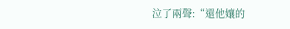泣了兩聲:“還他孃的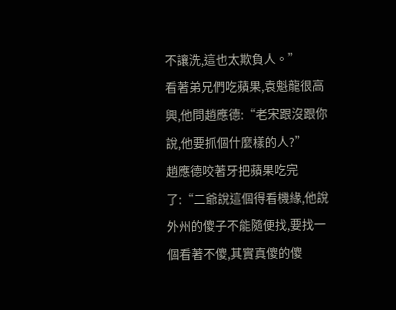不讓洗,這也太欺負人。”
看著弟兄們吃蘋果,袁魁龍很高興,他問趙應德:“老宋跟沒跟你說,他要抓個什麼樣的人?”
趙應德咬著牙把蘋果吃完了:“二爺說這個得看機緣,他說外州的傻子不能隨便找,要找一個看著不傻,其實真傻的傻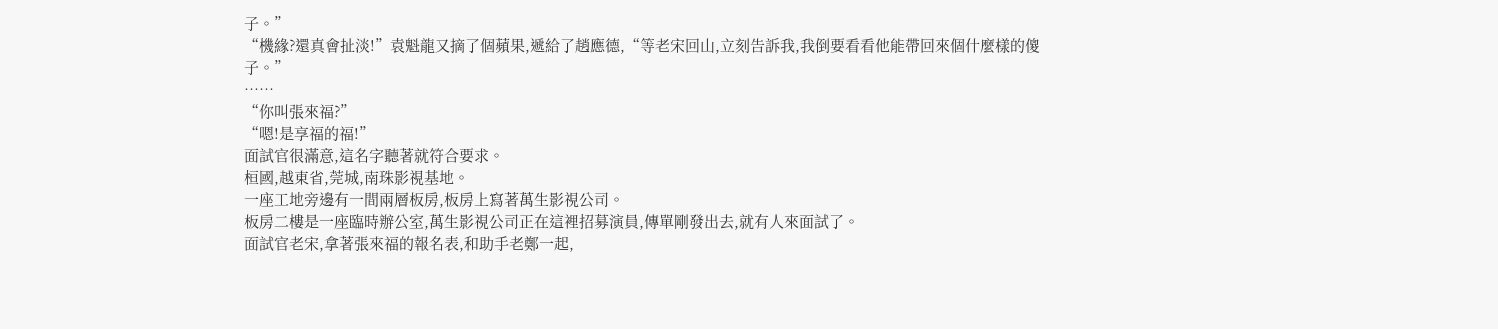子。”
“機緣?還真會扯淡!”袁魁龍又摘了個蘋果,遞給了趙應德,“等老宋回山,立刻告訴我,我倒要看看他能帶回來個什麼樣的傻子。”
……
“你叫張來福?”
“嗯!是享福的福!”
面試官很滿意,這名字聽著就符合要求。
桓國,越東省,莞城,南珠影視基地。
一座工地旁邊有一間兩層板房,板房上寫著萬生影視公司。
板房二樓是一座臨時辦公室,萬生影視公司正在這裡招募演員,傳單剛發出去,就有人來面試了。
面試官老宋,拿著張來福的報名表,和助手老鄭一起,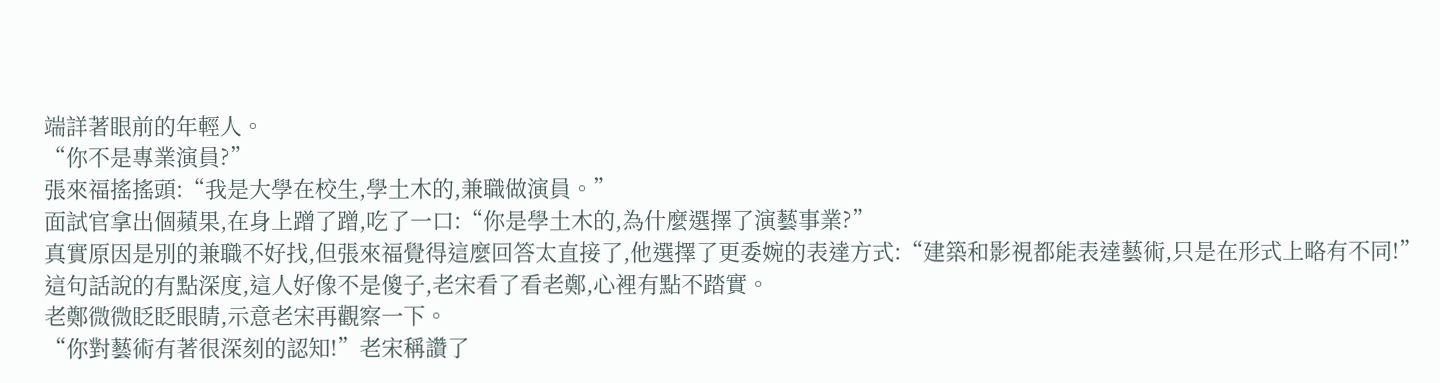端詳著眼前的年輕人。
“你不是專業演員?”
張來福搖搖頭:“我是大學在校生,學土木的,兼職做演員。”
面試官拿出個蘋果,在身上蹭了蹭,吃了一口:“你是學土木的,為什麼選擇了演藝事業?”
真實原因是別的兼職不好找,但張來福覺得這麼回答太直接了,他選擇了更委婉的表達方式:“建築和影視都能表達藝術,只是在形式上略有不同!”
這句話說的有點深度,這人好像不是傻子,老宋看了看老鄭,心裡有點不踏實。
老鄭微微眨眨眼睛,示意老宋再觀察一下。
“你對藝術有著很深刻的認知!”老宋稱讚了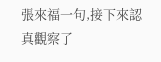張來福一句,接下來認真觀察了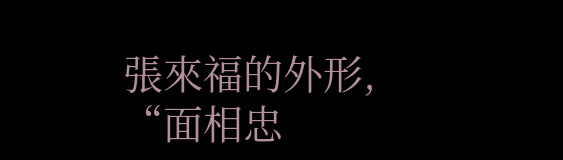張來福的外形,
“面相忠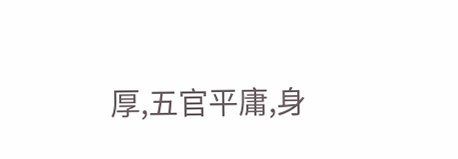厚,五官平庸,身